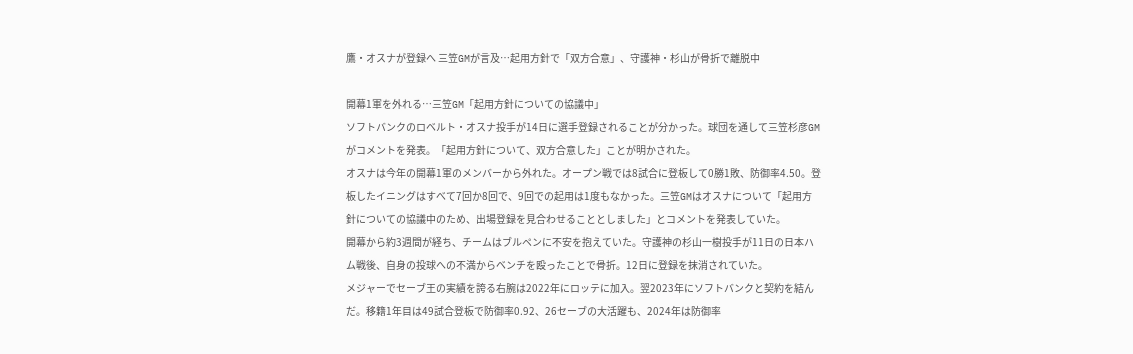鷹・オスナが登録へ 三笠GMが言及…起用方針で「双方合意」、守護神・杉山が骨折で離脱中

開幕1軍を外れる…三笠GM「起用方針についての協議中」
ソフトバンクのロベルト・オスナ投手が14日に選手登録されることが分かった。球団を通して三笠杉彦GMがコメントを発表。「起用方針について、双方合意した」ことが明かされた。
オスナは今年の開幕1軍のメンバーから外れた。オープン戦では8試合に登板して0勝1敗、防御率4.50。登板したイニングはすべて7回か8回で、9回での起用は1度もなかった。三笠GMはオスナについて「起用方針についての協議中のため、出場登録を見合わせることとしました」とコメントを発表していた。
開幕から約3週間が経ち、チームはブルペンに不安を抱えていた。守護神の杉山一樹投手が11日の日本ハム戦後、自身の投球への不満からベンチを殴ったことで骨折。12日に登録を抹消されていた。
メジャーでセーブ王の実績を誇る右腕は2022年にロッテに加入。翌2023年にソフトバンクと契約を結んだ。移籍1年目は49試合登板で防御率0.92、26セーブの大活躍も、2024年は防御率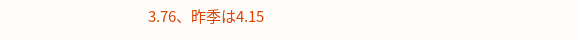3.76、昨季は4.15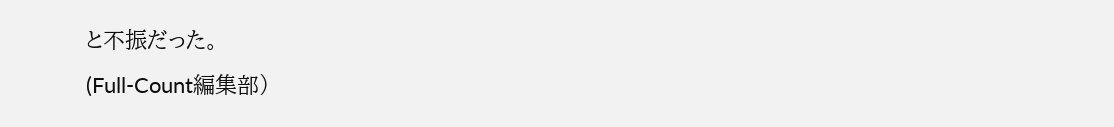と不振だった。
(Full-Count編集部)